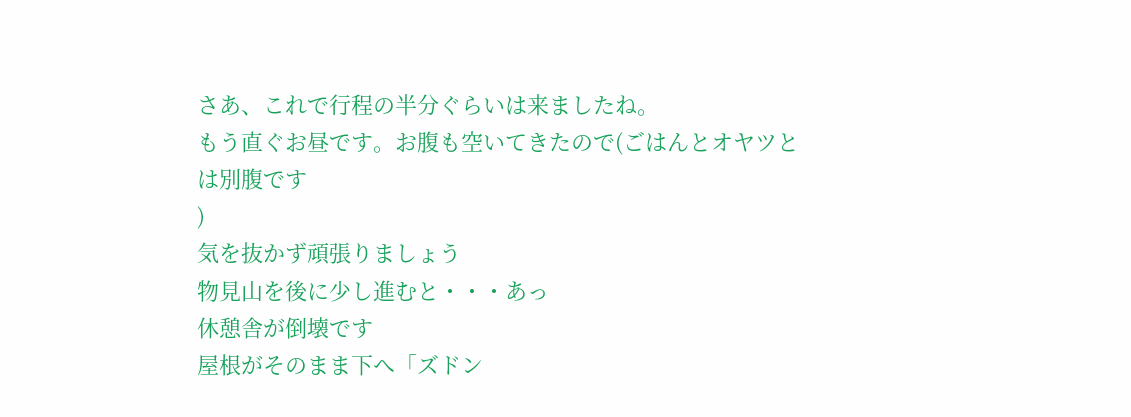さあ、これで行程の半分ぐらいは来ましたね。
もう直ぐお昼です。お腹も空いてきたので(ごはんとオヤツとは別腹です
)
気を抜かず頑張りましょう
物見山を後に少し進むと・・・あっ
休憩舎が倒壊です
屋根がそのまま下へ「ズドン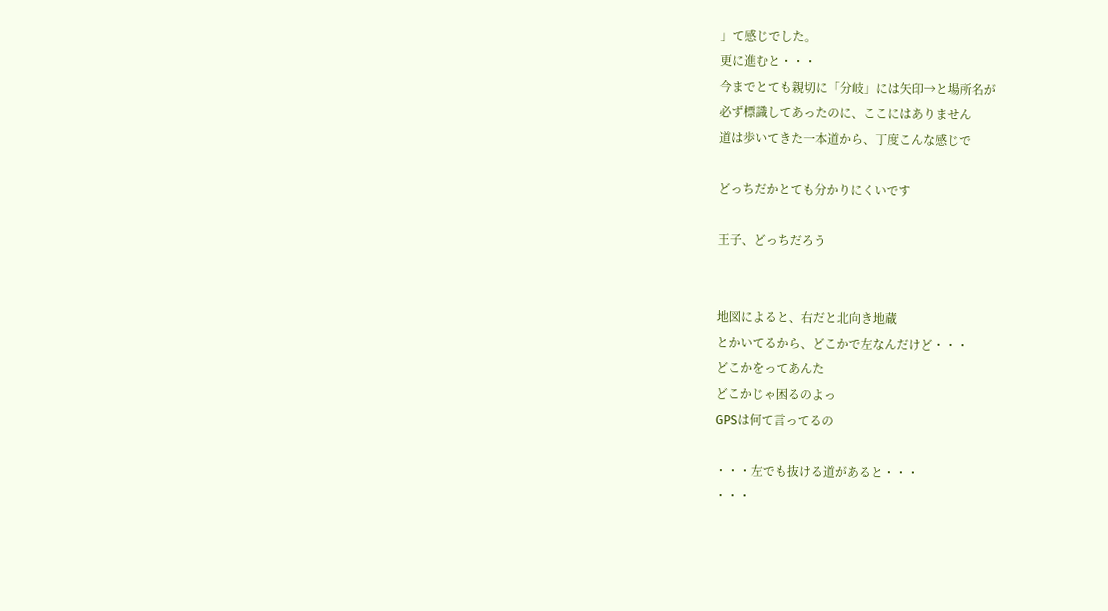」て感じでした。
更に進むと・・・
今までとても親切に「分岐」には矢印→と場所名が
必ず標識してあったのに、ここにはありません
道は歩いてきた一本道から、丁度こんな感じで

どっちだかとても分かりにくいです

王子、どっちだろう


地図によると、右だと北向き地蔵
とかいてるから、どこかで左なんだけど・・・
どこかをってあんた
どこかじゃ困るのよっ
GPSは何て言ってるの

・・・左でも抜ける道があると・・・
・・・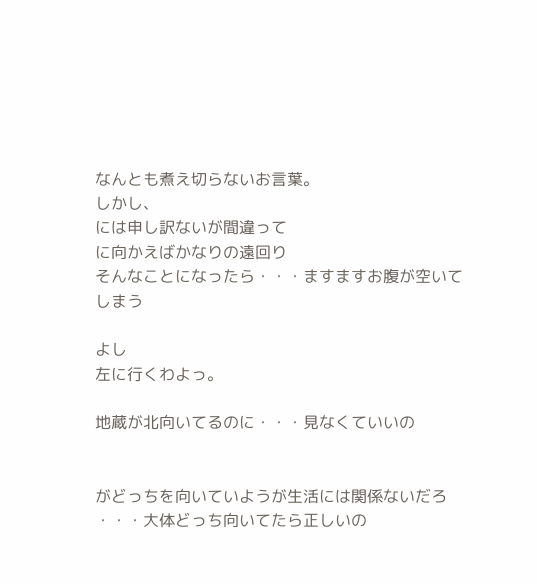なんとも煮え切らないお言葉。
しかし、
には申し訳ないが間違って
に向かえばかなりの遠回り
そんなことになったら・・・ますますお腹が空いてしまう

よし
左に行くわよっ。

地蔵が北向いてるのに・・・見なくていいの


がどっちを向いていようが生活には関係ないだろ
・・・大体どっち向いてたら正しいの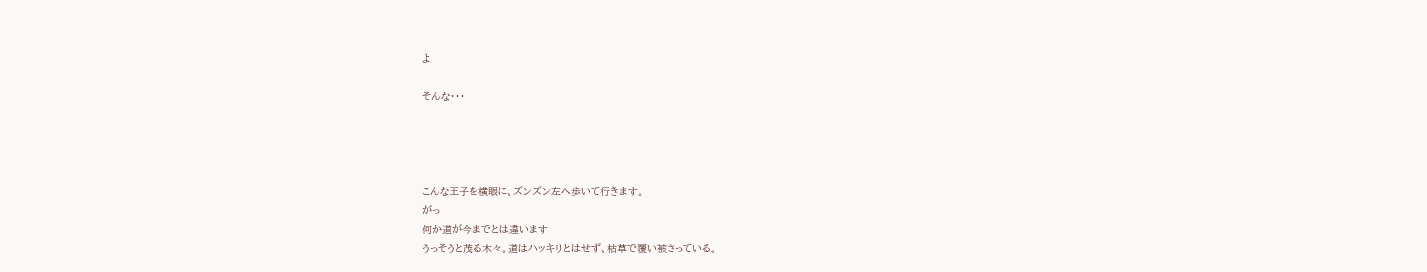よ

そんな・・・




こんな王子を横眼に、ズンズン左へ歩いて行きます。
がっ
何か道が今までとは違います
うっそうと茂る木々。道はハッキリとはせず、枯草で覆い被さっている。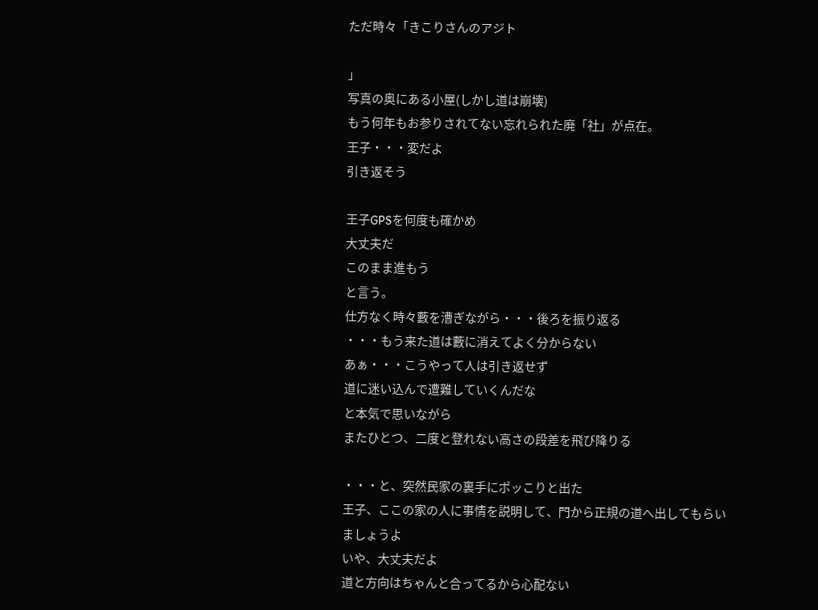ただ時々「きこりさんのアジト

」
写真の奥にある小屋(しかし道は崩壊)
もう何年もお参りされてない忘れられた廃「社」が点在。
王子・・・変だよ
引き返そう

王子GPSを何度も確かめ
大丈夫だ
このまま進もう
と言う。
仕方なく時々藪を漕ぎながら・・・後ろを振り返る
・・・もう来た道は藪に消えてよく分からない
あぁ・・・こうやって人は引き返せず
道に迷い込んで遭難していくんだな
と本気で思いながら
またひとつ、二度と登れない高さの段差を飛び降りる

・・・と、突然民家の裏手にポッこりと出た
王子、ここの家の人に事情を説明して、門から正規の道へ出してもらいましょうよ
いや、大丈夫だよ
道と方向はちゃんと合ってるから心配ない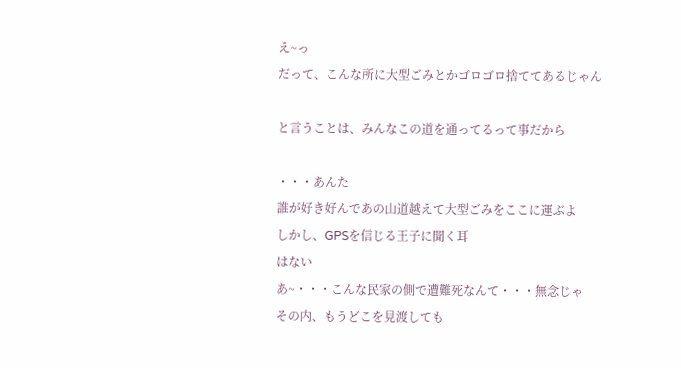え~っ
だって、こんな所に大型ごみとかゴロゴロ捨ててあるじゃん

と言うことは、みんなこの道を通ってるって事だから

・・・あんた
誰が好き好んであの山道越えて大型ごみをここに運ぶよ
しかし、GPSを信じる王子に聞く耳
はない
あ~・・・こんな民家の側で遭難死なんて・・・無念じゃ
その内、もうどこを見渡しても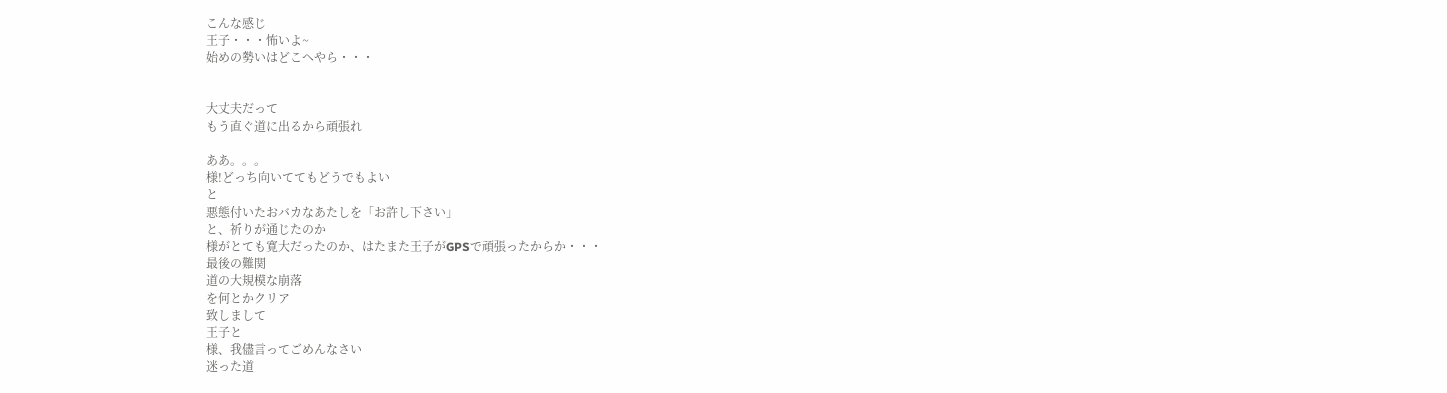こんな感じ
王子・・・怖いよ~
始めの勢いはどこへやら・・・


大丈夫だって
もう直ぐ道に出るから頑張れ

ああ。。。
様!どっち向いててもどうでもよい
と
悪態付いたおバカなあたしを「お許し下さい」
と、祈りが通じたのか
様がとても寛大だったのか、はたまた王子がGPSで頑張ったからか・・・
最後の難関
道の大規模な崩落
を何とかクリア
致しまして
王子と
様、我儘言ってごめんなさい
迷った道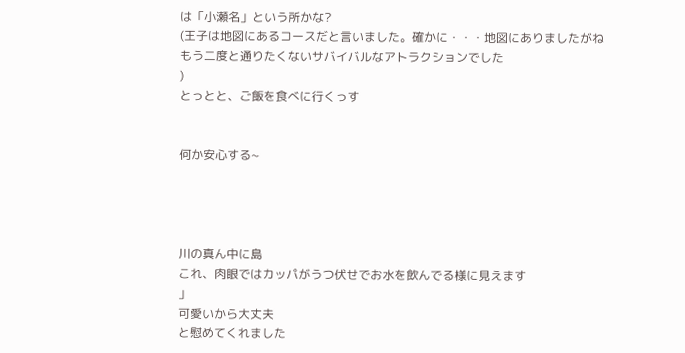は「小瀬名」という所かな?
(王子は地図にあるコースだと言いました。確かに・・・地図にありましたがね
もう二度と通りたくないサバイバルなアトラクションでした
)
とっとと、ご飯を食べに行くっす


何か安心する~




川の真ん中に島
これ、肉眼ではカッパがうつ伏せでお水を飲んでる様に見えます
」
可愛いから大丈夫
と慰めてくれました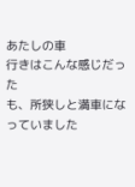あたしの車
行きはこんな感じだった
も、所狭しと満車になっていました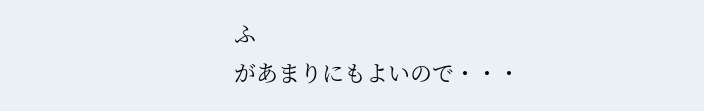ふ
があまりにもよいので・・・